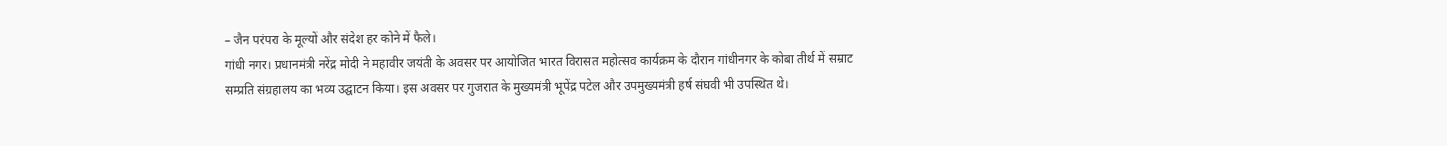– जैन परंपरा के मूल्यों और संदेश हर कोने में फैले।
गांधी नगर। प्रधानमंत्री नरेंद्र मोदी ने महावीर जयंती के अवसर पर आयोजित भारत विरासत महोत्सव कार्यक्रम के दौरान गांधीनगर के कोबा तीर्थ में सम्राट सम्प्रति संग्रहालय का भव्य उद्घाटन किया। इस अवसर पर गुजरात के मुख्यमंत्री भूपेंद्र पटेल और उपमुख्यमंत्री हर्ष संघवी भी उपस्थित थे।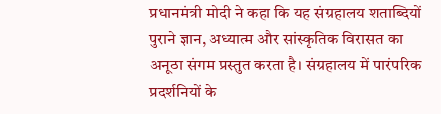प्रधानमंत्री मोदी ने कहा कि यह संग्रहालय शताब्दियों पुराने ज्ञान, अध्यात्म और सांस्कृतिक विरासत का अनूठा संगम प्रस्तुत करता है। संग्रहालय में पारंपरिक प्रदर्शनियों के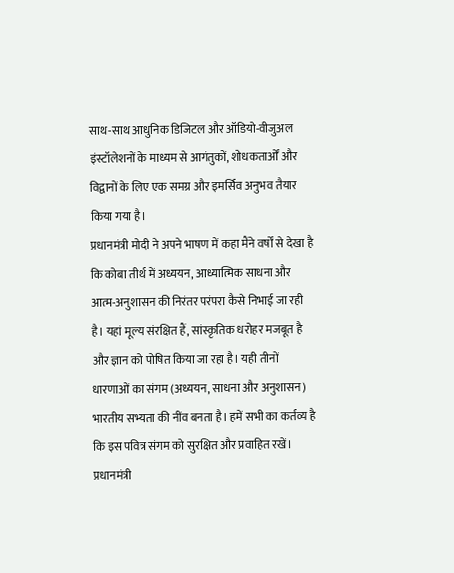साथ-साथ आधुनिक डिजिटल और ऑडियो-वीजुअल इंस्टॉलेशनों के माध्यम से आगंतुकों, शोधकतार्ओं और विद्वानों के लिए एक समग्र और इमर्सिव अनुभव तैयार किया गया है।
प्रधानमंत्री मोदी ने अपने भाषण में कहा मैंने वर्षों से देखा है कि कोबा तीर्थ में अध्ययन, आध्यात्मिक साधना और आत्म-अनुशासन की निरंतर परंपरा कैसे निभाई जा रही है। यहां मूल्य संरक्षित हैं, सांस्कृतिक धरोहर मजबूत है और ज्ञान को पोषित किया जा रहा है। यही तीनों धारणाओं का संगम (अध्ययन, साधना और अनुशासन) भारतीय सभ्यता की नींव बनता है। हमें सभी का कर्तव्य है कि इस पवित्र संगम को सुरक्षित और प्रवाहित रखें।
प्रधानमंत्री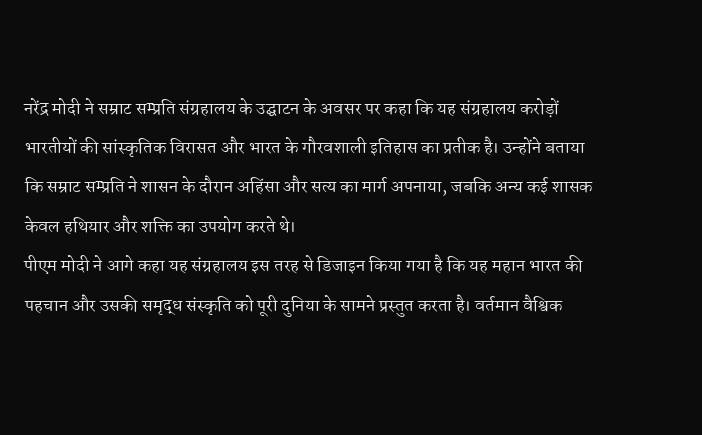नरेंद्र मोदी ने सम्राट सम्प्रति संग्रहालय के उद्घाटन के अवसर पर कहा कि यह संग्रहालय करोड़ों भारतीयों की सांस्कृतिक विरासत और भारत के गौरवशाली इतिहास का प्रतीक है। उन्होंने बताया कि सम्राट सम्प्रति ने शासन के दौरान अहिंसा और सत्य का मार्ग अपनाया, जबकि अन्य कई शासक केवल हथियार और शक्ति का उपयोग करते थे।
पीएम मोदी ने आगे कहा यह संग्रहालय इस तरह से डिजाइन किया गया है कि यह महान भारत की पहचान और उसकी समृद्ध संस्कृति को पूरी दुनिया के सामने प्रस्तुत करता है। वर्तमान वैश्विक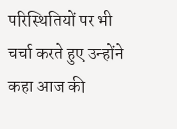परिस्थितियों पर भी चर्चा करते हुए उन्होंने कहा आज की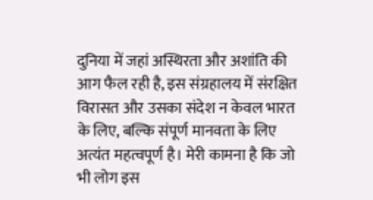दुनिया में जहां अस्थिरता और अशांति की आग फैल रही है, इस संग्रहालय में संरक्षित विरासत और उसका संदेश न केवल भारत के लिए, बल्कि संपूर्ण मानवता के लिए अत्यंत महत्वपूर्ण है। मेरी कामना है कि जो भी लोग इस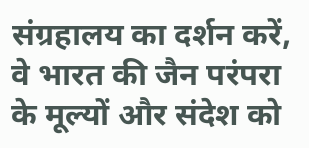संग्रहालय का दर्शन करें, वे भारत की जैन परंपरा के मूल्यों और संदेश को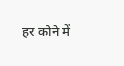हर कोने में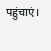पहुंचाएं।